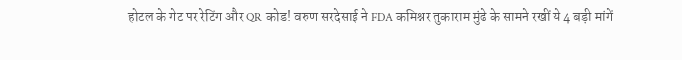होटल के गेट पर रेटिंग और QR कोड! वरुण सरदेसाई ने FDA कमिश्नर तुकाराम मुंढे के सामने रखीं ये 4 बड़ी मांगें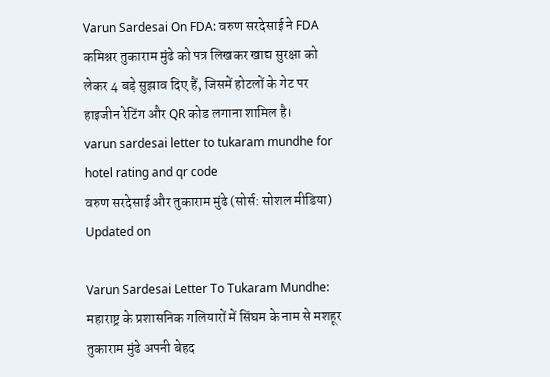Varun Sardesai On FDA: वरुण सरदेसाई ने FDA कमिश्नर तुकाराम मुंढे को पत्र लिखकर खाद्य सुरक्षा को लेकर 4 बड़े सुझाव दिए हैं, जिसमें होटलों के गेट पर हाइजीन रेटिंग और QR कोड लगाना शामिल है।
varun sardesai letter to tukaram mundhe for hotel rating and qr code
वरुण सरदेसाई और तुकाराम मुंढे (सोर्स: सोशल मीडिया)
Updated on

Varun Sardesai Letter To Tukaram Mundhe: महाराष्ट्र के प्रशासनिक गलियारों में सिंघम के नाम से मशहूर तुकाराम मुंढे अपनी बेहद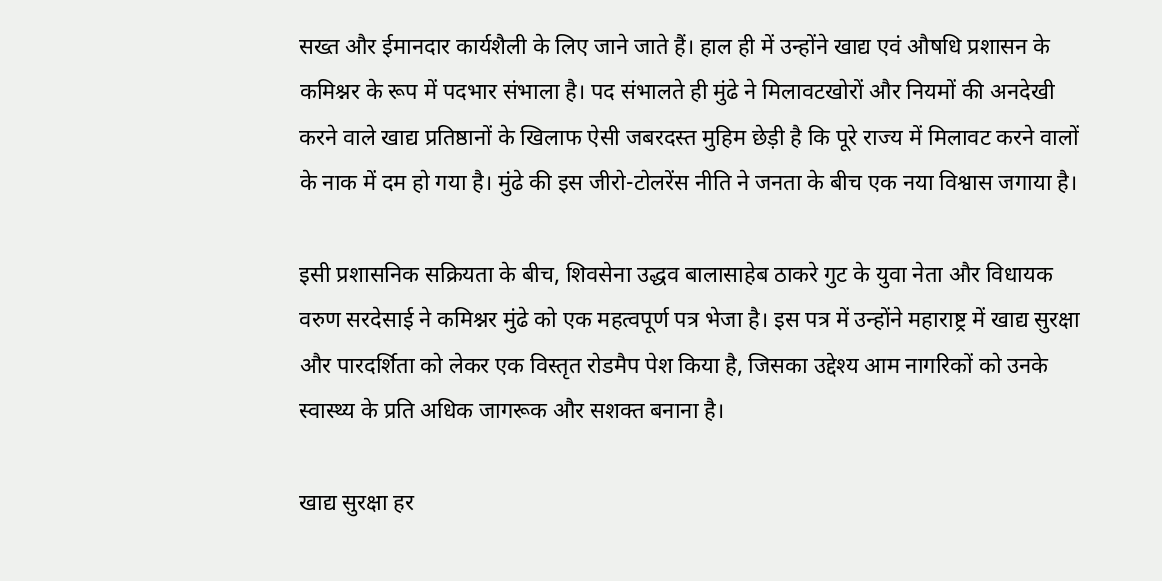सख्त और ईमानदार कार्यशैली के लिए जाने जाते हैं। हाल ही में उन्होंने खाद्य एवं औषधि प्रशासन के कमिश्नर के रूप में पदभार संभाला है। पद संभालते ही मुंढे ने मिलावटखोरों और नियमों की अनदेखी करने वाले खाद्य प्रतिष्ठानों के खिलाफ ऐसी जबरदस्त मुहिम छेड़ी है कि पूरे राज्य में मिलावट करने वालों के नाक में दम हो गया है। मुंढे की इस जीरो-टोलरेंस नीति ने जनता के बीच एक नया विश्वास जगाया है।

इसी प्रशासनिक सक्रियता के बीच, शिवसेना उद्धव बालासाहेब ठाकरे गुट के युवा नेता और विधायक वरुण सरदेसाई ने कमिश्नर मुंढे को एक महत्वपूर्ण पत्र भेजा है। इस पत्र में उन्होंने महाराष्ट्र में खाद्य सुरक्षा और पारदर्शिता को लेकर एक विस्तृत रोडमैप पेश किया है, जिसका उद्देश्य आम नागरिकों को उनके स्वास्थ्य के प्रति अधिक जागरूक और सशक्त बनाना है।

खाद्य सुरक्षा हर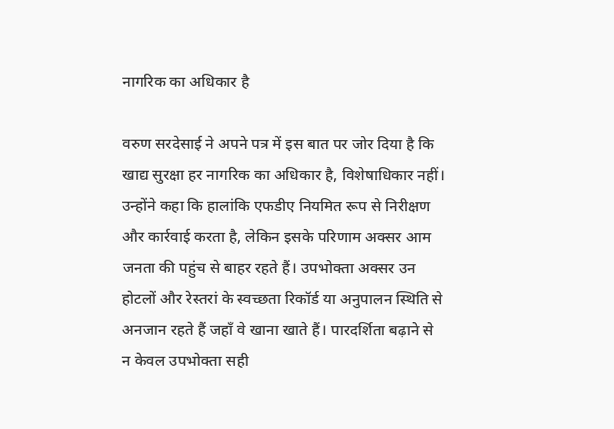नागरिक का अधिकार है

वरुण सरदेसाई ने अपने पत्र में इस बात पर जोर दिया है कि खाद्य सुरक्षा हर नागरिक का अधिकार है, विशेषाधिकार नहीं। उन्होंने कहा कि हालांकि एफडीए नियमित रूप से निरीक्षण और कार्रवाई करता है, लेकिन इसके परिणाम अक्सर आम जनता की पहुंच से बाहर रहते हैं। उपभोक्ता अक्सर उन होटलों और रेस्तरां के स्वच्छता रिकॉर्ड या अनुपालन स्थिति से अनजान रहते हैं जहाँ वे खाना खाते हैं। पारदर्शिता बढ़ाने से न केवल उपभोक्ता सही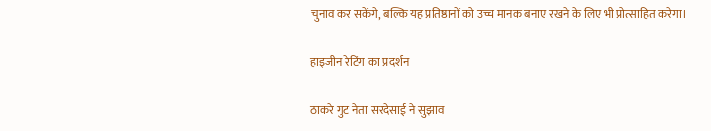चुनाव कर सकेंगे, बल्कि यह प्रतिष्ठानों को उच्च मानक बनाए रखने के लिए भी प्रोत्साहित करेगा।

हाइजीन रेटिंग का प्रदर्शन

ठाकरे गुट नेता सरदेसाई ने सुझाव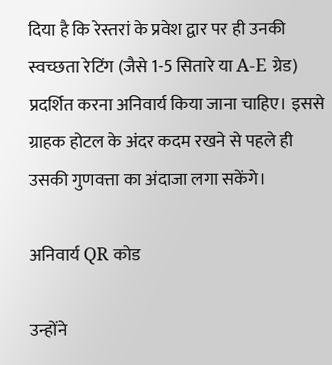दिया है कि रेस्तरां के प्रवेश द्वार पर ही उनकी स्वच्छता रेटिंग (जैसे 1-5 सितारे या A-E ग्रेड) प्रदर्शित करना अनिवार्य किया जाना चाहिए। इससे ग्राहक होटल के अंदर कदम रखने से पहले ही उसकी गुणवत्ता का अंदाजा लगा सकेंगे।

अनिवार्य QR कोड

उन्होंने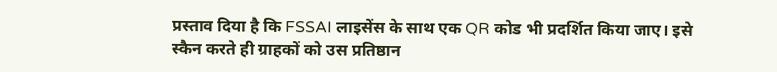प्रस्ताव दिया है कि FSSAI लाइसेंस के साथ एक QR कोड भी प्रदर्शित किया जाए। इसे स्कैन करते ही ग्राहकों को उस प्रतिष्ठान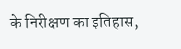के निरीक्षण का इतिहास,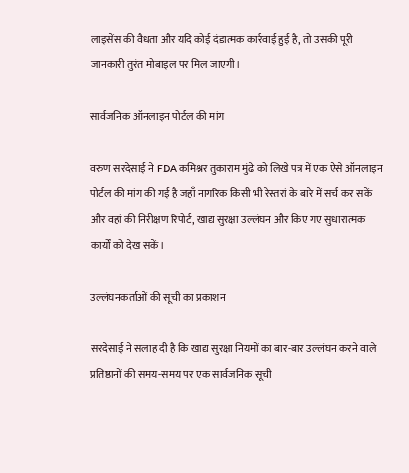लाइसेंस की वैधता और यदि कोई दंडात्मक कार्रवाई हुई है, तो उसकी पूरी जानकारी तुरंत मोबाइल पर मिल जाएगी।

सार्वजनिक ऑनलाइन पोर्टल की मांग

वरुण सरदेसाई ने FDA कमिश्नर तुकाराम मुंढे को लिखे पत्र में एक ऐसे ऑनलाइन पोर्टल की मांग की गई है जहाँ नागरिक किसी भी रेस्तरां के बारे में सर्च कर सकें और वहां की निरीक्षण रिपोर्ट, खाद्य सुरक्षा उल्लंघन और किए गए सुधारात्मक कार्यों को देख सकें।

उल्लंघनकर्ताओं की सूची का प्रकाशन

सरदेसाई ने सलाह दी है कि खाद्य सुरक्षा नियमों का बार-बार उल्लंघन करने वाले प्रतिष्ठानों की समय-समय पर एक सार्वजनिक सूची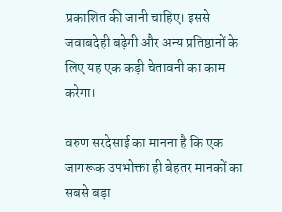प्रकाशित की जानी चाहिए। इससे जवाबदेही बढ़ेगी और अन्य प्रतिष्ठानों के लिए यह एक कड़ी चेतावनी का काम करेगा।

वरुण सरदेसाई का मानना है कि एक जागरूक उपभोक्ता ही बेहतर मानकों का सबसे बड़ा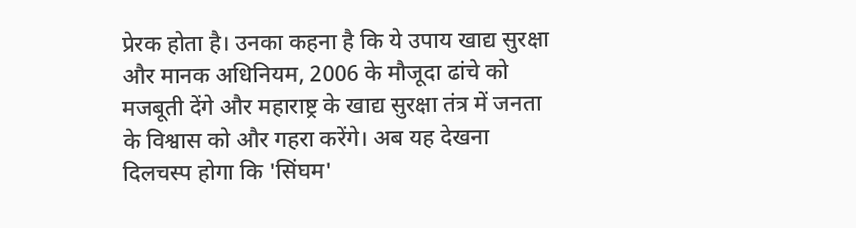प्रेरक होता है। उनका कहना है कि ये उपाय खाद्य सुरक्षा और मानक अधिनियम, 2006 के मौजूदा ढांचे को मजबूती देंगे और महाराष्ट्र के खाद्य सुरक्षा तंत्र में जनता के विश्वास को और गहरा करेंगे। अब यह देखना दिलचस्प होगा कि 'सिंघम'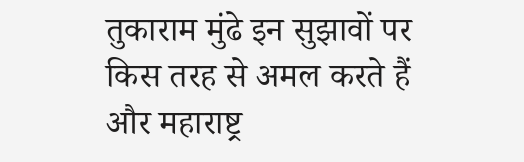तुकाराम मुंढे इन सुझावों पर किस तरह से अमल करते हैं और महाराष्ट्र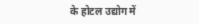के होटल उद्योग में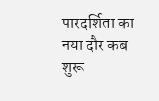पारदर्शिता का नया दौर कब शुरू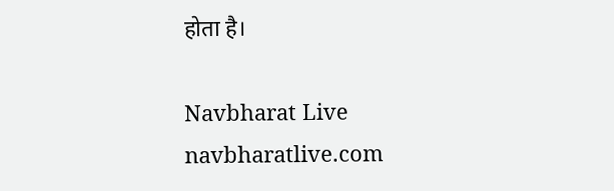होता है।

Navbharat Live
navbharatlive.com